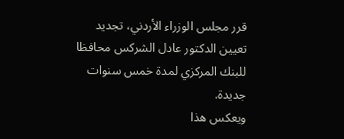قرر مجلس الوزراء الأردني، تجديد تعيين الدكتور عادل الشركس محافظا للبنك المركزي لمدة خمس سنوات جديدة.
ويعكس هذا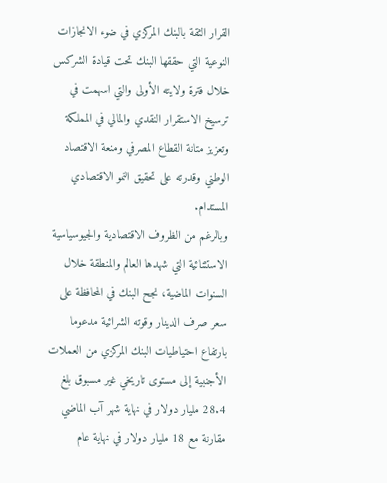القرار الثقة بالبنك المركزي في ضوء الانجازات النوعية التي حققها البنك تحت قيادة الشركس خلال فترة ولايته الأولى والتي اسهمت في ترسيخ الاستقرار النقدي والمالي في المملكة وتعزيز متانة القطاع المصرفي ومنعة الاقتصاد الوطني وقدرته على تحقيق النمو الاقتصادي المستدام.
وبالرغم من الظروف الاقتصادية والجيوسياسية الاستثنائية التي شهدها العالم والمنطقة خلال السنوات الماضية، نجح البنك في المحافظة على سعر صرف الدينار وقوته الشرائية مدعوما بارتفاع احتياطيات البنك المركزي من العملات الأجنبية إلى مستوى تاريخي غير مسبوق بلغ 28.4 مليار دولار في نهاية شهر آب الماضي مقارنة مع 18 مليار دولار في نهاية عام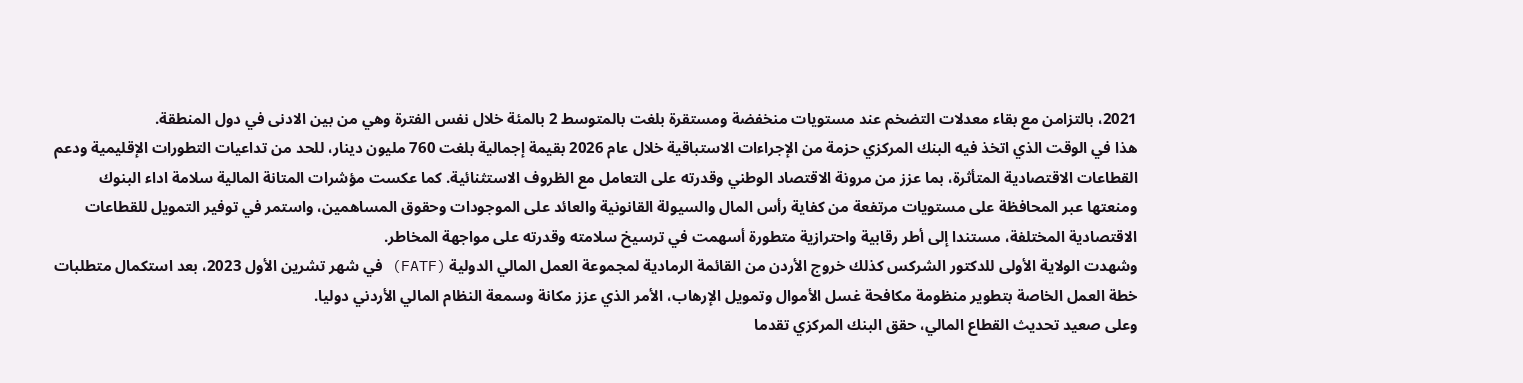2021، بالتزامن مع بقاء معدلات التضخم عند مستويات منخفضة ومستقرة بلغت بالمتوسط 2 بالمئة خلال نفس الفترة وهي من بين الادنى في دول المنطقة.
هذا في الوقت الذي اتخذ فيه البنك المركزي حزمة من الإجراءات الاستباقية خلال عام 2026 بقيمة إجمالية بلغت 760 مليون دينار، للحد من تداعيات التطورات الإقليمية ودعم القطاعات الاقتصادية المتأثرة، بما عزز من مرونة الاقتصاد الوطني وقدرته على التعامل مع الظروف الاستثنائية. كما عكست مؤشرات المتانة المالية سلامة اداء البنوك ومنعتها عبر المحافظة على مستويات مرتفعة من كفاية رأس المال والسيولة القانونية والعائد على الموجودات وحقوق المساهمين، واستمر في توفير التمويل للقطاعات الاقتصادية المختلفة، مستندا إلى أطر رقابية واحترازية متطورة أسهمت في ترسيخ سلامته وقدرته على مواجهة المخاطر.
وشهدت الولاية الأولى للدكتور الشركس كذلك خروج الأردن من القائمة الرمادية لمجموعة العمل المالي الدولية (FATF) في شهر تشرين الأول 2023، بعد استكمال متطلبات خطة العمل الخاصة بتطوير منظومة مكافحة غسل الأموال وتمويل الإرهاب، الأمر الذي عزز مكانة وسمعة النظام المالي الأردني دوليا.
وعلى صعيد تحديث القطاع المالي، حقق البنك المركزي تقدما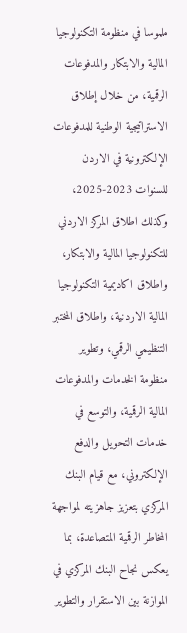ملموسا في منظومة التكنولوجيا المالية والابتكار والمدفوعات الرقمية، من خلال إطلاق الاستراتيجية الوطنية للمدفوعات الإلكترونية في الاردن للسنوات 2023-2025، وكذلك اطلاق المركز الاردني للتكنولوجيا المالية والابتكار، واطلاق اكاديمية التكنولوجيا المالية الاردنية، واطلاق المختبر التنظيمي الرقمي، وتطوير منظومة الخدمات والمدفوعات المالية الرقمية، والتوسع في خدمات التحويل والدفع الإلكتروني، مع قيام البنك المركزي بتعزيز جاهزيته لمواجهة المخاطر الرقمية المتصاعدة، بما يعكس نجاح البنك المركزي في الموازنة بين الاستقرار والتطوير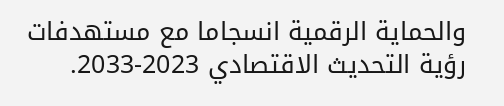والحماية الرقمية انسجاما مع مستهدفات رؤية التحديث الاقتصادي 2023-2033.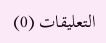التعليقات (0)